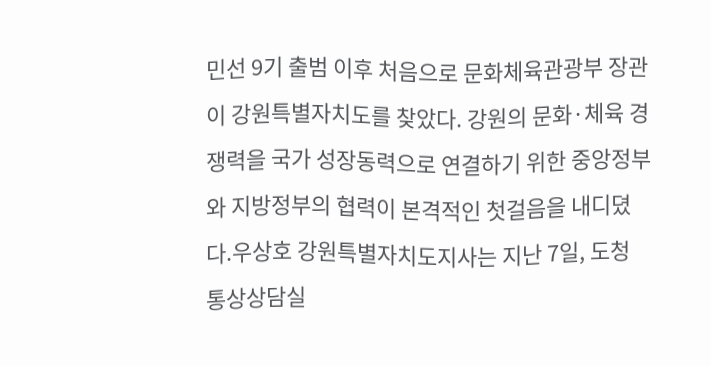민선 9기 출범 이후 처음으로 문화체육관광부 장관이 강원특별자치도를 찾았다. 강원의 문화·체육 경쟁력을 국가 성장동력으로 연결하기 위한 중앙정부와 지방정부의 협력이 본격적인 첫걸음을 내디뎠다.우상호 강원특별자치도지사는 지난 7일, 도청 통상상담실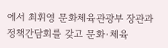에서 최휘영 문화체육관광부 장관과 정책간담회를 갖고 문화·체육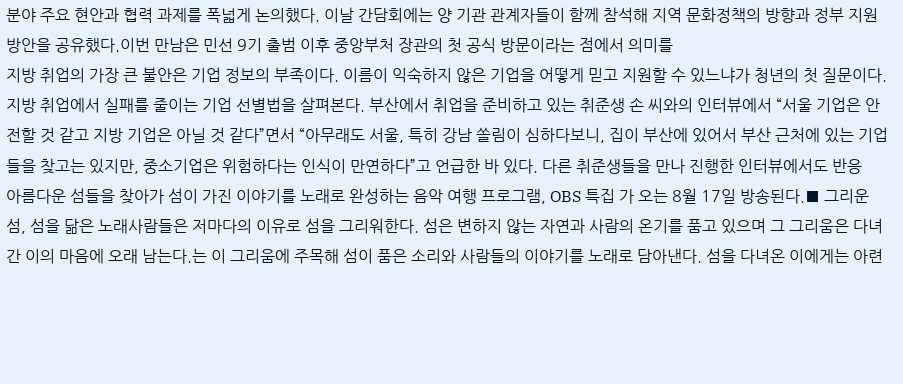분야 주요 현안과 협력 과제를 폭넓게 논의했다. 이날 간담회에는 양 기관 관계자들이 함께 참석해 지역 문화정책의 방향과 정부 지원 방안을 공유했다.이번 만남은 민선 9기 출범 이후 중앙부처 장관의 첫 공식 방문이라는 점에서 의미를
지방 취업의 가장 큰 불안은 기업 정보의 부족이다. 이름이 익숙하지 않은 기업을 어떻게 믿고 지원할 수 있느냐가 청년의 첫 질문이다. 지방 취업에서 실패를 줄이는 기업 선별법을 살펴본다. 부산에서 취업을 준비하고 있는 취준생 손 씨와의 인터뷰에서 “서울 기업은 안전할 것 같고 지방 기업은 아닐 것 같다”면서 “아무래도 서울, 특히 강남 쏠림이 심하다보니, 집이 부산에 있어서 부산 근처에 있는 기업들을 찾고는 있지만, 중소기업은 위험하다는 인식이 만연하다”고 언급한 바 있다. 다른 취준생들을 만나 진행한 인터뷰에서도 반응
아름다운 섬들을 찾아가 섬이 가진 이야기를 노래로 완성하는 음악 여행 프로그램, OBS 특집 가 오는 8월 17일 방송된다.■ 그리운 섬, 섬을 닮은 노래사람들은 저마다의 이유로 섬을 그리워한다. 섬은 변하지 않는 자연과 사람의 온기를 품고 있으며 그 그리움은 다녀간 이의 마음에 오래 남는다.는 이 그리움에 주목해 섬이 품은 소리와 사람들의 이야기를 노래로 담아낸다. 섬을 다녀온 이에게는 아련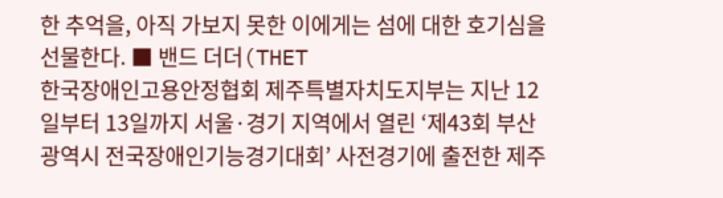한 추억을, 아직 가보지 못한 이에게는 섬에 대한 호기심을 선물한다. ■ 밴드 더더(THET
한국장애인고용안정협회 제주특별자치도지부는 지난 12일부터 13일까지 서울·경기 지역에서 열린 ‘제43회 부산광역시 전국장애인기능경기대회’ 사전경기에 출전한 제주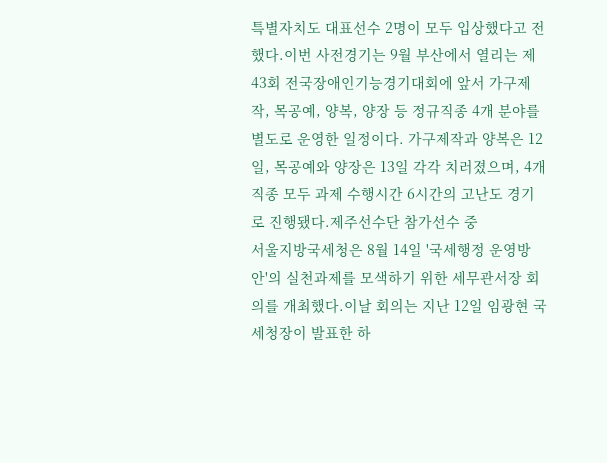특별자치도 대표선수 2명이 모두 입상했다고 전했다.이번 사전경기는 9월 부산에서 열리는 제43회 전국장애인기능경기대회에 앞서 가구제작, 목공예, 양복, 양장 등 정규직종 4개 분야를 별도로 운영한 일정이다. 가구제작과 양복은 12일, 목공예와 양장은 13일 각각 치러졌으며, 4개 직종 모두 과제 수행시간 6시간의 고난도 경기로 진행됐다.제주선수단 참가선수 중
서울지방국세청은 8월 14일 '국세행정 운영방안'의 실천과제를 모색하기 위한 세무관서장 회의를 개최했다.이날 회의는 지난 12일 임광현 국세청장이 발표한 하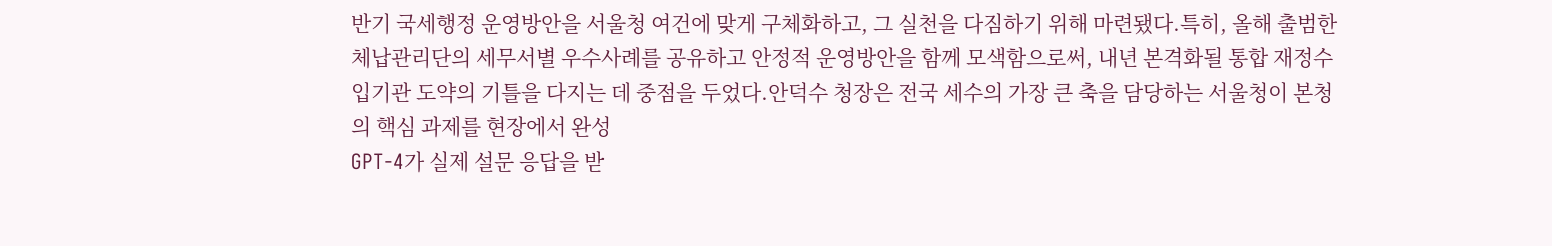반기 국세행정 운영방안을 서울청 여건에 맞게 구체화하고, 그 실천을 다짐하기 위해 마련됐다.특히, 올해 출범한 체납관리단의 세무서별 우수사례를 공유하고 안정적 운영방안을 함께 모색함으로써, 내년 본격화될 통합 재정수입기관 도약의 기틀을 다지는 데 중점을 두었다.안덕수 청장은 전국 세수의 가장 큰 축을 담당하는 서울청이 본청의 핵심 과제를 현장에서 완성
GPT-4가 실제 설문 응답을 받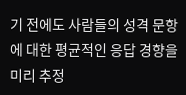기 전에도 사람들의 성격 문항에 대한 평균적인 응답 경향을 미리 추정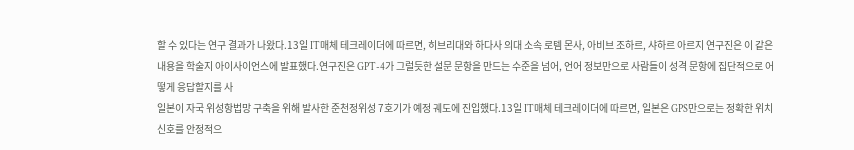할 수 있다는 연구 결과가 나왔다.13일 IT매체 테크레이더에 따르면, 히브리대와 하다사 의대 소속 로템 몬사, 아비브 조하르, 샤하르 아르지 연구진은 이 같은 내용을 학술지 아이사이언스에 발표했다.연구진은 GPT-4가 그럴듯한 설문 문항을 만드는 수준을 넘어, 언어 정보만으로 사람들이 성격 문항에 집단적으로 어떻게 응답할지를 사
일본이 자국 위성항법망 구축을 위해 발사한 준천정위성 7호기가 예정 궤도에 진입했다.13일 IT매체 테크레이더에 따르면, 일본은 GPS만으로는 정확한 위치 신호를 안정적으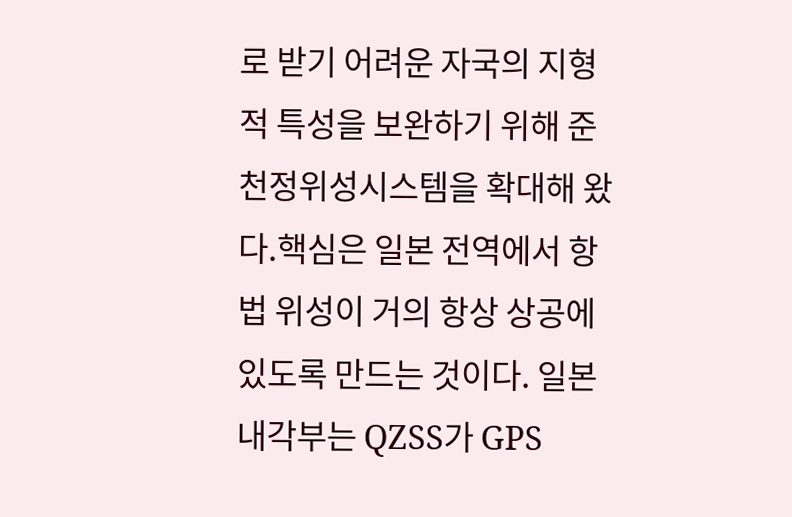로 받기 어려운 자국의 지형적 특성을 보완하기 위해 준천정위성시스템을 확대해 왔다.핵심은 일본 전역에서 항법 위성이 거의 항상 상공에 있도록 만드는 것이다. 일본 내각부는 QZSS가 GPS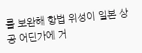를 보완해 항법 위성이 일본 상공 어딘가에 거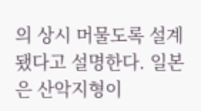의 상시 머물도록 설계됐다고 설명한다. 일본은 산악지형이